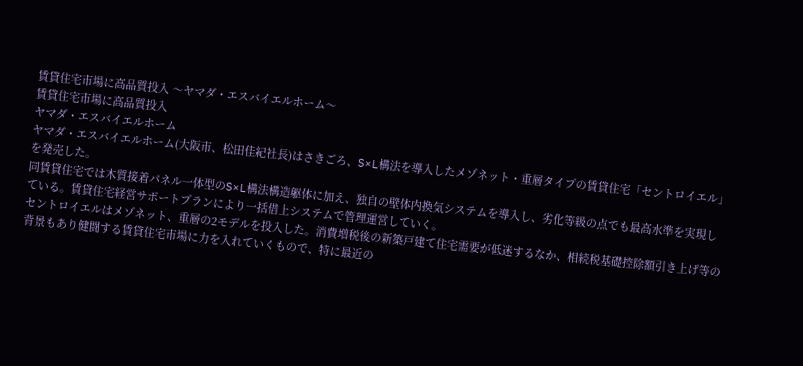賃貸住宅市場に高品質投入 〜ヤマダ・エスバイエルホーム〜
賃貸住宅市場に高品質投入
ヤマダ・エスバイエルホーム
ヤマダ・エスバイエルホーム(大阪市、松田佳紀社長)はさきごろ、S×L構法を導入したメゾネット・重層タイプの賃貸住宅「セントロイエル」を発売した。
同賃貸住宅では木質接着パネル一体型のS×L構法構造躯体に加え、独自の壁体内換気システムを導入し、劣化等級の点でも最高水準を実現している。賃貸住宅経営サポートプランにより一括借上システムで管理運営していく。
セントロイエルはメゾネット、重層の2モデルを投入した。消費増税後の新築戸建て住宅需要が低迷するなか、相続税基礎控除額引き上げ等の背景もあり健闘する賃貸住宅市場に力を入れていくもので、特に最近の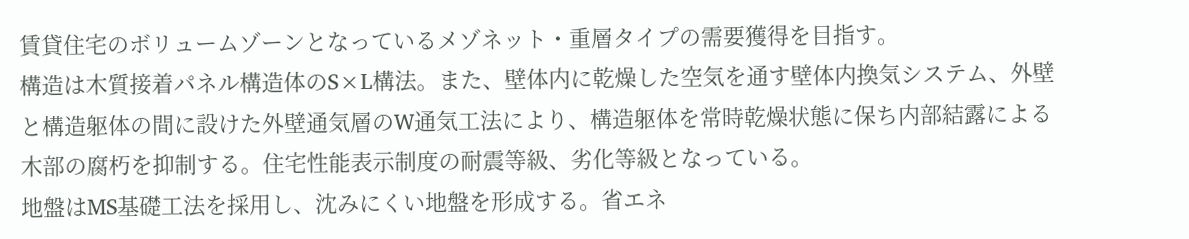賃貸住宅のボリュームゾーンとなっているメゾネット・重層タイプの需要獲得を目指す。
構造は木質接着パネル構造体のS×L構法。また、壁体内に乾燥した空気を通す壁体内換気システム、外壁と構造躯体の間に設けた外壁通気層のW通気工法により、構造躯体を常時乾燥状態に保ち内部結露による木部の腐朽を抑制する。住宅性能表示制度の耐震等級、劣化等級となっている。
地盤はMS基礎工法を採用し、沈みにくい地盤を形成する。省エネ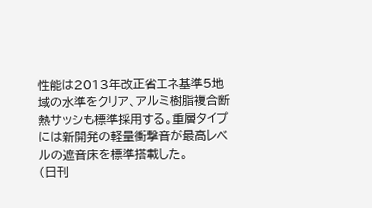性能は2013年改正省エネ基準5地域の水準をクリア、アルミ樹脂複合断熱サッシも標準採用する。重層タイプには新開発の軽量衝撃音が最高レベルの遮音床を標準搭載した。
(日刊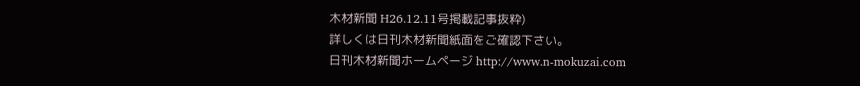木材新聞 H26.12.11号掲載記事抜粋)
詳しくは日刊木材新聞紙面をご確認下さい。
日刊木材新聞ホームページ http://www.n-mokuzai.com